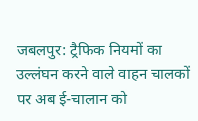जबलपुर: ट्रैफिक नियमों का उल्लंघन करने वाले वाहन चालकों पर अब ई-चालान को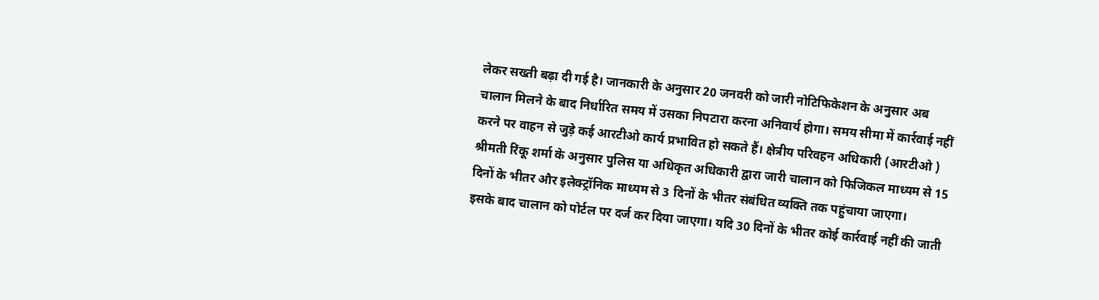लेकर सख्ती बढ़ा दी गई है। जानकारी के अनुसार 20 जनवरी को जारी नोटिफिकेशन के अनुसार अब चालान मिलने के बाद निर्धारित समय में उसका निपटारा करना अनिवार्य होगा। समय सीमा में कार्रवाई नहीं करने पर वाहन से जुड़े कई आरटीओ कार्य प्रभावित हो सकते हैं। क्षेत्रीय परिवहन अधिकारी (आरटीओ ) श्रीमती रिंकू शर्मा के अनुसार पुलिस या अधिकृत अधिकारी द्वारा जारी चालान को फिजिकल माध्यम से 15 दिनों के भीतर और इलेक्ट्रॉनिक माध्यम से 3 दिनों के भीतर संबंधित व्यक्ति तक पहुंचाया जाएगा।
इसके बाद चालान को पोर्टल पर दर्ज कर दिया जाएगा। यदि 30 दिनों के भीतर कोई कार्रवाई नहीं की जाती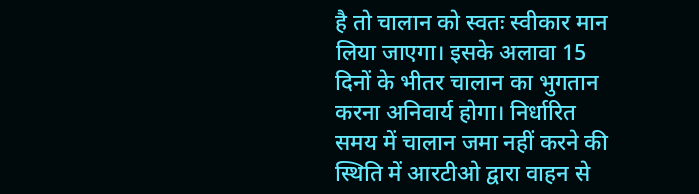है तो चालान को स्वतः स्वीकार मान लिया जाएगा। इसके अलावा 15 दिनों के भीतर चालान का भुगतान करना अनिवार्य होगा। निर्धारित समय में चालान जमा नहीं करने की स्थिति में आरटीओ द्वारा वाहन से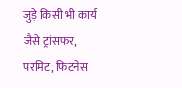जुड़े किसी भी कार्य जैसे ट्रांसफर, परमिट, फिटनेस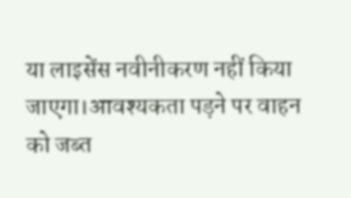या लाइसेंस नवीनीकरण नहीं किया जाएगा।आवश्यकता पड़ने पर वाहन को जब्त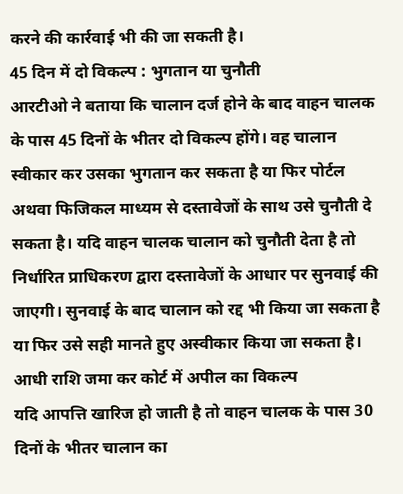करने की कार्रवाई भी की जा सकती है।
45 दिन में दो विकल्प : भुगतान या चुनौती
आरटीओ ने बताया कि चालान दर्ज होने के बाद वाहन चालक के पास 45 दिनों के भीतर दो विकल्प होंगे। वह चालान स्वीकार कर उसका भुगतान कर सकता है या फिर पोर्टल अथवा फिजिकल माध्यम से दस्तावेजों के साथ उसे चुनौती दे सकता है। यदि वाहन चालक चालान को चुनौती देता है तो निर्धारित प्राधिकरण द्वारा दस्तावेजों के आधार पर सुनवाई की जाएगी। सुनवाई के बाद चालान को रद्द भी किया जा सकता है या फिर उसे सही मानते हुए अस्वीकार किया जा सकता है।
आधी राशि जमा कर कोर्ट में अपील का विकल्प
यदि आपत्ति खारिज हो जाती है तो वाहन चालक के पास 30 दिनों के भीतर चालान का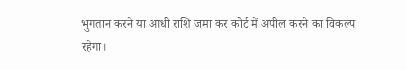भुगतान करने या आधी राशि जमा कर कोर्ट में अपील करने का विकल्प रहेगा।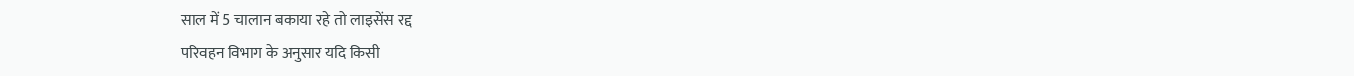साल में 5 चालान बकाया रहे तो लाइसेंस रद्द
परिवहन विभाग के अनुसार यदि किसी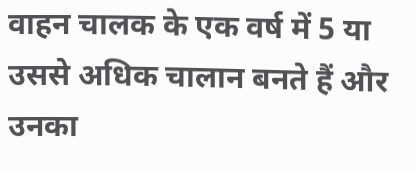वाहन चालक के एक वर्ष में 5 या उससे अधिक चालान बनते हैं और उनका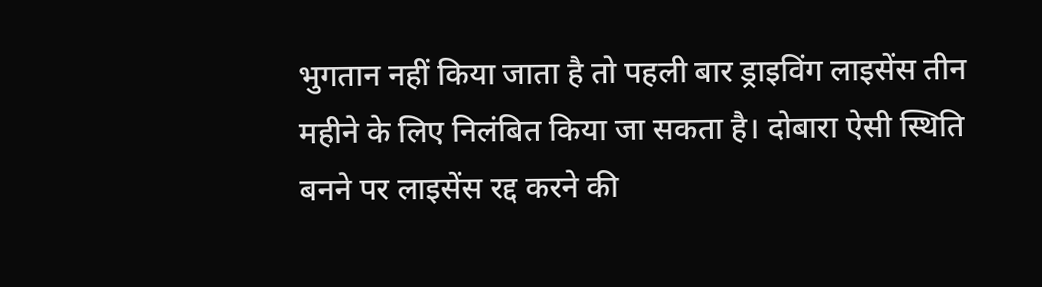भुगतान नहीं किया जाता है तो पहली बार ड्राइविंग लाइसेंस तीन महीने के लिए निलंबित किया जा सकता है। दोबारा ऐसी स्थिति बनने पर लाइसेंस रद्द करने की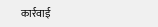कार्रवाई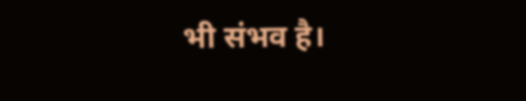भी संभव है।